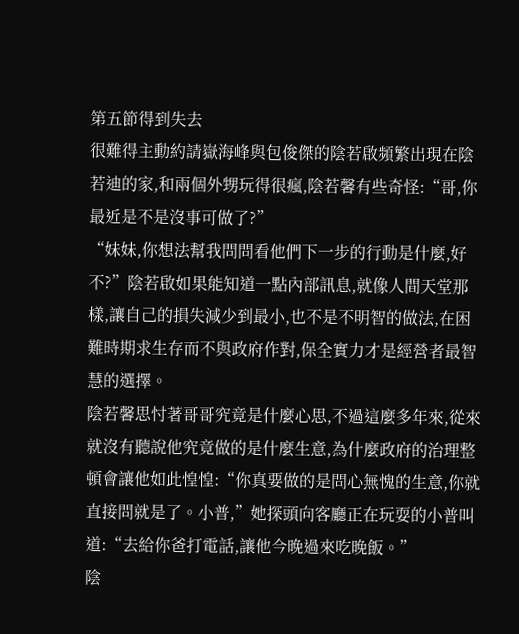第五節得到失去
很難得主動約請嶽海峰與包俊傑的陰若啟頻繁出現在陰若迪的家,和兩個外甥玩得很瘋,陰若馨有些奇怪:“哥,你最近是不是沒事可做了?”
“妹妹,你想法幫我問問看他們下一步的行動是什麼,好不?”陰若啟如果能知道一點內部訊息,就像人間天堂那樣,讓自己的損失減少到最小,也不是不明智的做法,在困難時期求生存而不與政府作對,保全實力才是經營者最智慧的選擇。
陰若馨思忖著哥哥究竟是什麼心思,不過這麼多年來,從來就沒有聽說他究竟做的是什麼生意,為什麼政府的治理整頓會讓他如此惶惶:“你真要做的是問心無愧的生意,你就直接問就是了。小普,”她探頭向客廳正在玩耍的小普叫道:“去給你爸打電話,讓他今晚過來吃晚飯。”
陰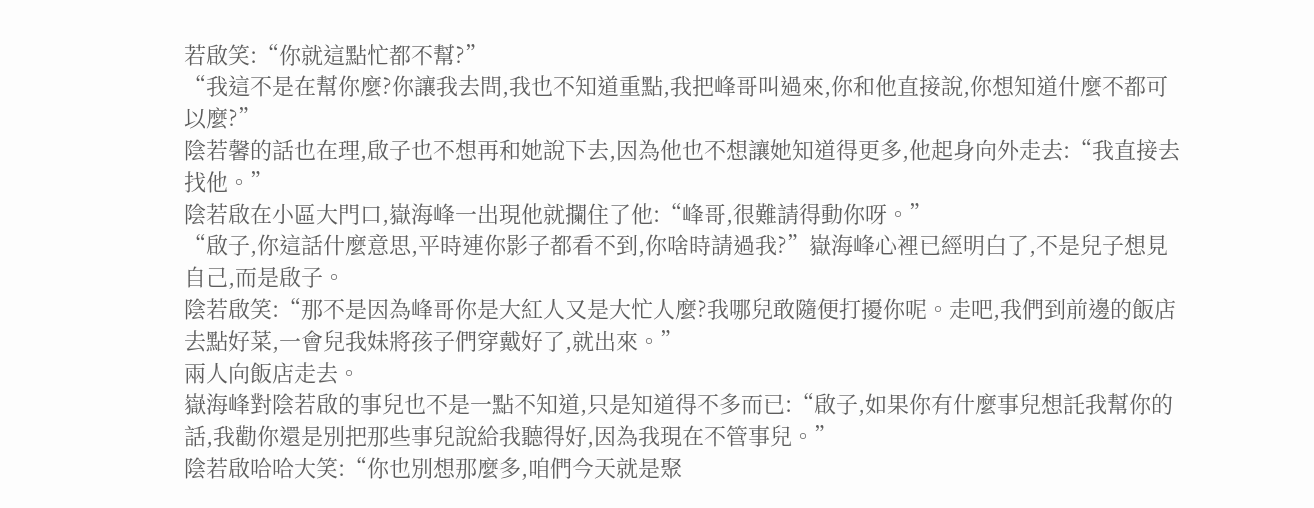若啟笑:“你就這點忙都不幫?”
“我這不是在幫你麼?你讓我去問,我也不知道重點,我把峰哥叫過來,你和他直接說,你想知道什麼不都可以麼?”
陰若馨的話也在理,啟子也不想再和她說下去,因為他也不想讓她知道得更多,他起身向外走去:“我直接去找他。”
陰若啟在小區大門口,嶽海峰一出現他就攔住了他:“峰哥,很難請得動你呀。”
“啟子,你這話什麼意思,平時連你影子都看不到,你啥時請過我?”嶽海峰心裡已經明白了,不是兒子想見自己,而是啟子。
陰若啟笑:“那不是因為峰哥你是大紅人又是大忙人麼?我哪兒敢隨便打擾你呢。走吧,我們到前邊的飯店去點好菜,一會兒我妹將孩子們穿戴好了,就出來。”
兩人向飯店走去。
嶽海峰對陰若啟的事兒也不是一點不知道,只是知道得不多而已:“啟子,如果你有什麼事兒想託我幫你的話,我勸你還是別把那些事兒說給我聽得好,因為我現在不管事兒。”
陰若啟哈哈大笑:“你也別想那麼多,咱們今天就是聚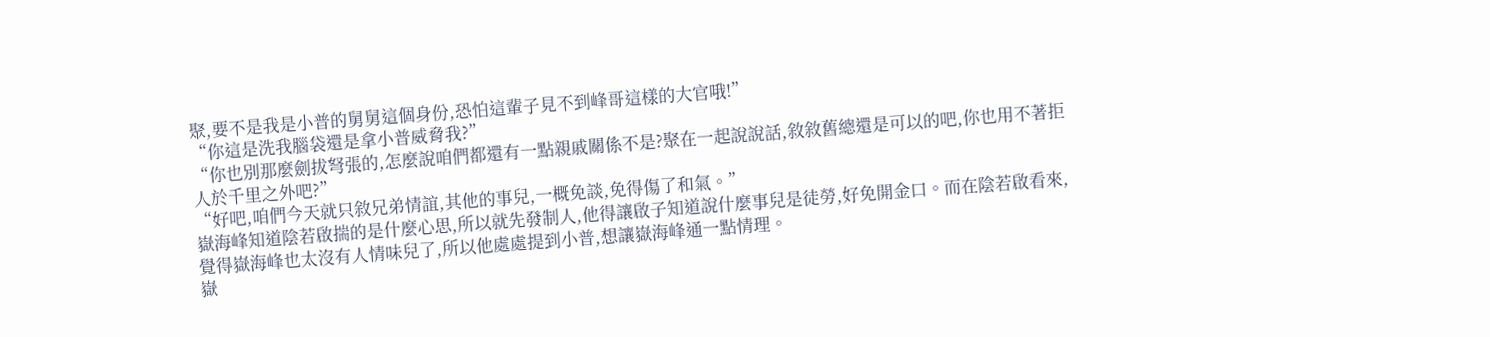聚,要不是我是小普的舅舅這個身份,恐怕這輩子見不到峰哥這樣的大官哦!”
“你這是洗我腦袋還是拿小普威脅我?”
“你也別那麼劍拔弩張的,怎麼說咱們都還有一點親戚關係不是?聚在一起說說話,敘敘舊總還是可以的吧,你也用不著拒人於千里之外吧?”
“好吧,咱們今天就只敘兄弟情誼,其他的事兒,一概免談,免得傷了和氣。”
嶽海峰知道陰若啟揣的是什麼心思,所以就先發制人,他得讓啟子知道說什麼事兒是徒勞,好免開金口。而在陰若啟看來,覺得嶽海峰也太沒有人情味兒了,所以他處處提到小普,想讓嶽海峰通一點情理。
嶽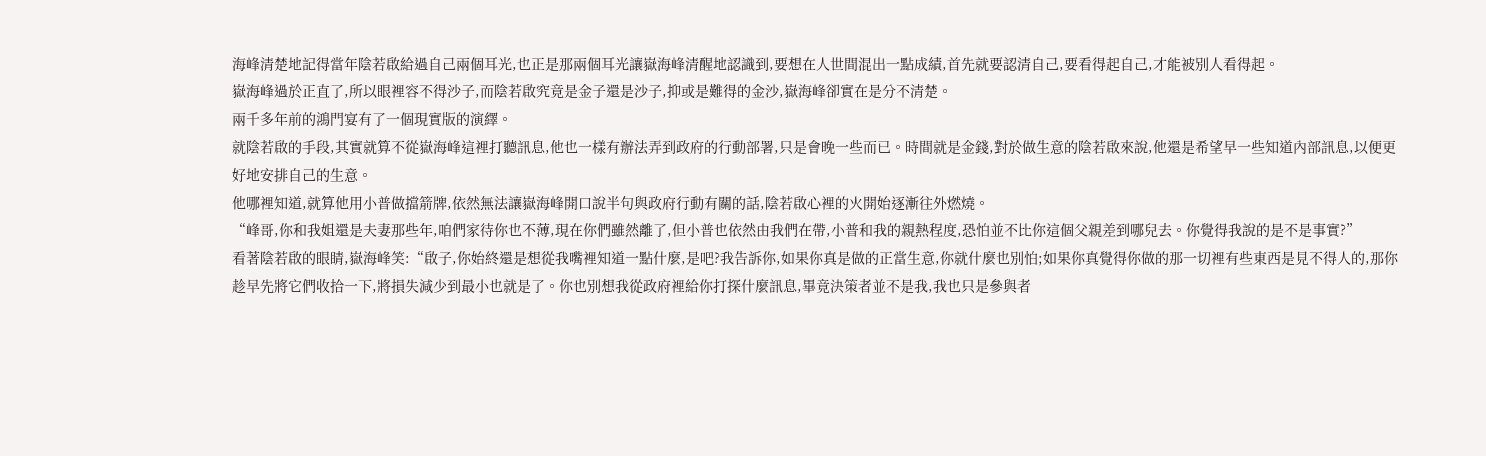海峰清楚地記得當年陰若啟給過自己兩個耳光,也正是那兩個耳光讓嶽海峰清醒地認識到,要想在人世間混出一點成績,首先就要認清自己,要看得起自己,才能被別人看得起。
嶽海峰過於正直了,所以眼裡容不得沙子,而陰若啟究竟是金子還是沙子,抑或是難得的金沙,嶽海峰卻實在是分不清楚。
兩千多年前的鴻門宴有了一個現實版的演繹。
就陰若啟的手段,其實就算不從嶽海峰這裡打聽訊息,他也一樣有辦法弄到政府的行動部署,只是會晚一些而已。時間就是金錢,對於做生意的陰若啟來說,他還是希望早一些知道內部訊息,以便更好地安排自己的生意。
他哪裡知道,就算他用小普做擋箭牌,依然無法讓嶽海峰開口說半句與政府行動有關的話,陰若啟心裡的火開始逐漸往外燃燒。
“峰哥,你和我姐還是夫妻那些年,咱們家待你也不薄,現在你們雖然離了,但小普也依然由我們在帶,小普和我的親熱程度,恐怕並不比你這個父親差到哪兒去。你覺得我說的是不是事實?”
看著陰若啟的眼睛,嶽海峰笑:“啟子,你始終還是想從我嘴裡知道一點什麼,是吧?我告訴你,如果你真是做的正當生意,你就什麼也別怕;如果你真覺得你做的那一切裡有些東西是見不得人的,那你趁早先將它們收拾一下,將損失減少到最小也就是了。你也別想我從政府裡給你打探什麼訊息,畢竟決策者並不是我,我也只是參與者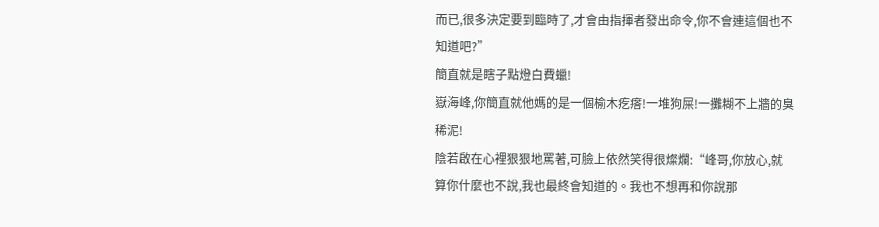而已,很多決定要到臨時了,才會由指揮者發出命令,你不會連這個也不知道吧?”
簡直就是瞎子點燈白費蠟!
嶽海峰,你簡直就他媽的是一個榆木疙瘩!一堆狗屎!一攤糊不上牆的臭稀泥!
陰若啟在心裡狠狠地罵著,可臉上依然笑得很燦爛:“峰哥,你放心,就算你什麼也不說,我也最終會知道的。我也不想再和你說那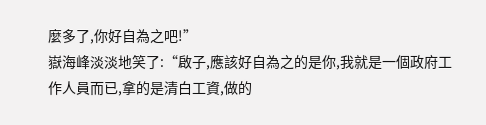麼多了,你好自為之吧!”
嶽海峰淡淡地笑了:“啟子,應該好自為之的是你,我就是一個政府工作人員而已,拿的是清白工資,做的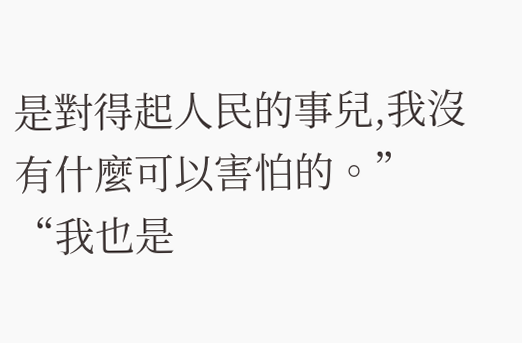是對得起人民的事兒,我沒有什麼可以害怕的。”
“我也是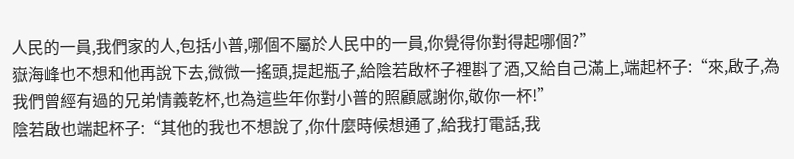人民的一員,我們家的人,包括小普,哪個不屬於人民中的一員,你覺得你對得起哪個?”
嶽海峰也不想和他再說下去,微微一搖頭,提起瓶子,給陰若啟杯子裡斟了酒,又給自己滿上,端起杯子:“來,啟子,為我們曾經有過的兄弟情義乾杯,也為這些年你對小普的照顧感謝你,敬你一杯!”
陰若啟也端起杯子:“其他的我也不想說了,你什麼時候想通了,給我打電話,我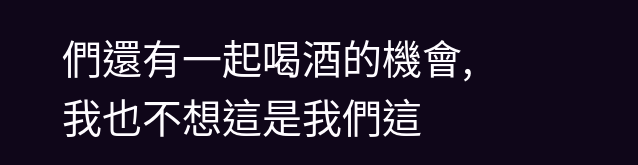們還有一起喝酒的機會,我也不想這是我們這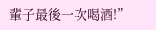輩子最後一次喝酒!”